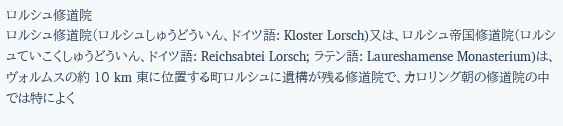ロルシュ修道院
ロルシュ修道院(ロルシュしゅうどういん、ドイツ語: Kloster Lorsch)又は、ロルシュ帝国修道院(ロルシュていこくしゅうどういん、ドイツ語: Reichsabtei Lorsch; ラテン語: Laureshamense Monasterium)は、ヴォルムスの約 10 km 東に位置する町ロルシュに遺構が残る修道院で、カロリング朝の修道院の中では特によく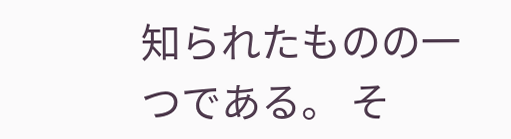知られたものの一つである。 そ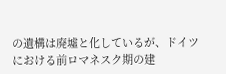の遺構は廃墟と化しているが、ドイツにおける前ロマネスク期の建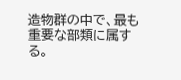造物群の中で、最も重要な部類に属する。